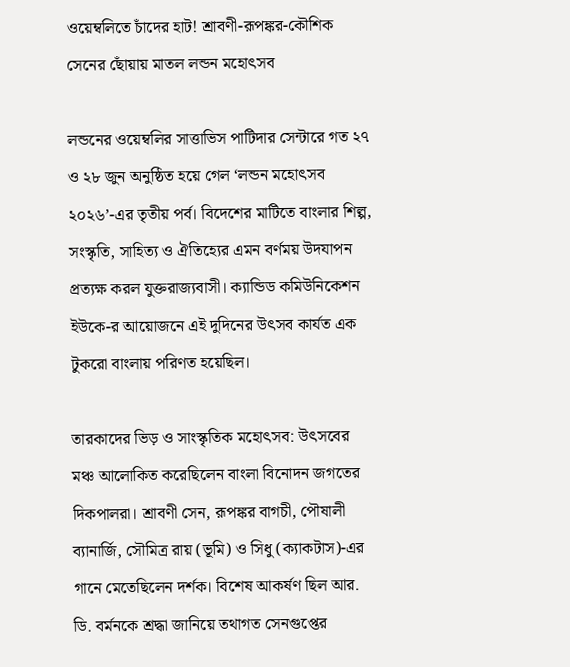ওয়েম্বলিতে চাঁদের হাট! শ্রাবণী-রূপঙ্কর-কৌশিক সেনের ছোঁয়ায় মাতল লন্ডন মহোৎসব

লন্ডনের ওয়েম্বলির সাত্তাভিস পাটিদার সেন্টারে গত ২৭ ও ২৮ জুন অনুষ্ঠিত হয়ে গেল ‘লন্ডন মহোৎসব ২০২৬’-এর তৃতীয় পর্ব। বিদেশের মাটিতে বাংলার শিল্প, সংস্কৃতি, সাহিত্য ও ঐতিহ্যের এমন বর্ণময় উদযাপন প্রত্যক্ষ করল যুক্তরাজ্যবাসী। ক্যান্ডিড কমিউনিকেশন ইউকে-র আয়োজনে এই দুদিনের উৎসব কার্যত এক টুকরো বাংলায় পরিণত হয়েছিল।

তারকাদের ভিড় ও সাংস্কৃতিক মহোৎসব: উৎসবের মঞ্চ আলোকিত করেছিলেন বাংলা বিনোদন জগতের দিকপালরা। শ্রাবণী সেন, রূপঙ্কর বাগচী, পৌষালী ব্যানার্জি, সৌমিত্র রায় (ভূমি) ও সিধু (ক্যাকটাস)-এর গানে মেতেছিলেন দর্শক। বিশেষ আকর্ষণ ছিল আর. ডি. বর্মনকে শ্রদ্ধা জানিয়ে তথাগত সেনগুপ্তের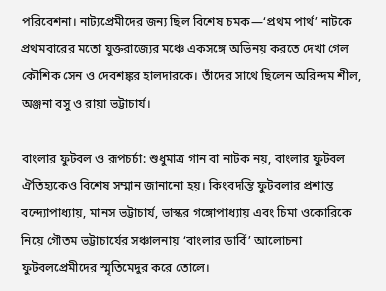পরিবেশনা। নাট্যপ্রেমীদের জন্য ছিল বিশেষ চমক—‘প্রথম পার্থ’ নাটকে প্রথমবারের মতো যুক্তরাজ্যের মঞ্চে একসঙ্গে অভিনয় করতে দেখা গেল কৌশিক সেন ও দেবশঙ্কর হালদারকে। তাঁদের সাথে ছিলেন অরিন্দম শীল, অঞ্জনা বসু ও রায়া ভট্টাচার্য।

বাংলার ফুটবল ও রূপচর্চা: শুধুমাত্র গান বা নাটক নয়, বাংলার ফুটবল ঐতিহ্যকেও বিশেষ সম্মান জানানো হয়। কিংবদন্তি ফুটবলার প্রশান্ত বন্দ্যোপাধ্যায়, মানস ভট্টাচার্য, ভাস্কর গঙ্গোপাধ্যায় এবং চিমা ওকোরিকে নিয়ে গৌতম ভট্টাচার্যের সঞ্চালনায় ‘বাংলার ডার্বি’ আলোচনা ফুটবলপ্রেমীদের স্মৃতিমেদুর করে তোলে।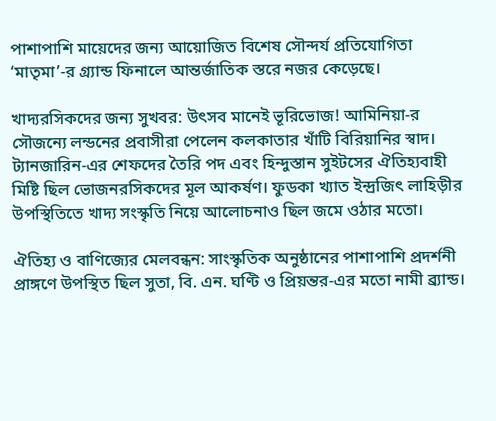পাশাপাশি মায়েদের জন্য আয়োজিত বিশেষ সৌন্দর্য প্রতিযোগিতা ‘মাতৃমা’-র গ্র্যান্ড ফিনালে আন্তর্জাতিক স্তরে নজর কেড়েছে।

খাদ্যরসিকদের জন্য সুখবর: উৎসব মানেই ভূরিভোজ! আমিনিয়া-র সৌজন্যে লন্ডনের প্রবাসীরা পেলেন কলকাতার খাঁটি বিরিয়ানির স্বাদ। ট্যানজারিন-এর শেফদের তৈরি পদ এবং হিন্দুস্তান সুইটসের ঐতিহ্যবাহী মিষ্টি ছিল ভোজনরসিকদের মূল আকর্ষণ। ফুডকা খ্যাত ইন্দ্রজিৎ লাহিড়ীর উপস্থিতিতে খাদ্য সংস্কৃতি নিয়ে আলোচনাও ছিল জমে ওঠার মতো।

ঐতিহ্য ও বাণিজ্যের মেলবন্ধন: সাংস্কৃতিক অনুষ্ঠানের পাশাপাশি প্রদর্শনী প্রাঙ্গণে উপস্থিত ছিল সুতা, বি. এন. ঘণ্টি ও প্রিয়ন্তর-এর মতো নামী ব্র্যান্ড।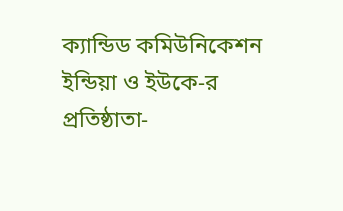ক্যান্ডিড কমিউনিকেশন ইন্ডিয়া ও ইউকে-র প্রতিষ্ঠাতা-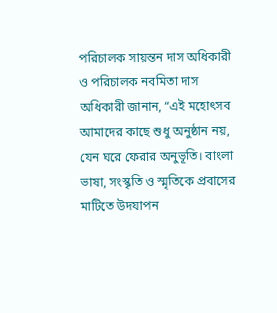পরিচালক সায়ন্তন দাস অধিকারী ও পরিচালক নবমিতা দাস অধিকারী জানান, “এই মহোৎসব আমাদের কাছে শুধু অনুষ্ঠান নয়, যেন ঘরে ফেরার অনুভূতি। বাংলা ভাষা, সংস্কৃতি ও স্মৃতিকে প্রবাসের মাটিতে উদযাপন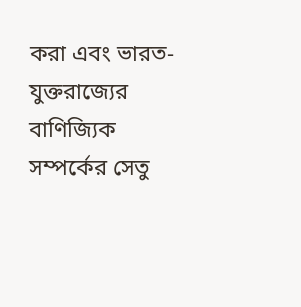করা এবং ভারত-যুক্তরাজ্যের বাণিজ্যিক সম্পর্কের সেতু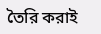তৈরি করাই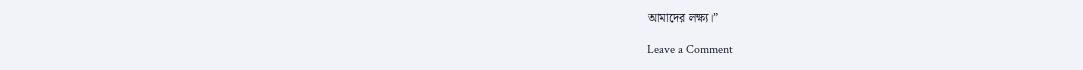আমাদের লক্ষ্য।”

Leave a Comment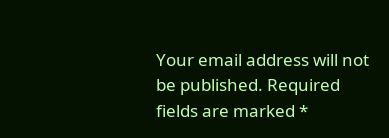Your email address will not be published. Required fields are marked *